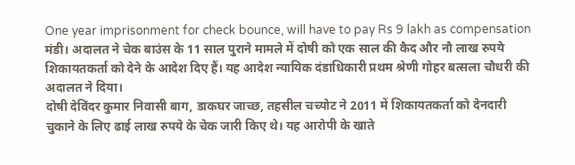One year imprisonment for check bounce, will have to pay Rs 9 lakh as compensation
मंडी। अदालत ने चेक बाउंस के 11 साल पुराने मामले में दोषी को एक साल की कैद और नौ लाख रुपये शिकायतकर्ता को देने के आदेश दिए हैं। यह आदेश न्यायिक दंडाधिकारी प्रथम श्रेणी गोहर बत्सला चौधरी की अदालत ने दिया।
दोषी देविंदर कुमार निवासी बाग, डाकघर जाच्छ, तहसील चच्योट ने 2011 में शिकायतकर्ता को देनदारी चुकाने के लिए ढाई लाख रुपये के चेक जारी किए थे। यह आरोपी के खाते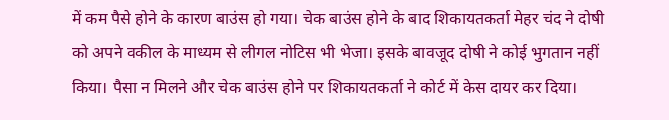में कम पैसे होने के कारण बाउंस हो गया। चेक बाउंस होने के बाद शिकायतकर्ता मेहर चंद ने दोषी को अपने वकील के माध्यम से लीगल नोटिस भी भेजा। इसके बावजूद दोषी ने कोई भुगतान नहीं किया। पैसा न मिलने और चेक बाउंस होने पर शिकायतकर्ता ने कोर्ट में केस दायर कर दिया।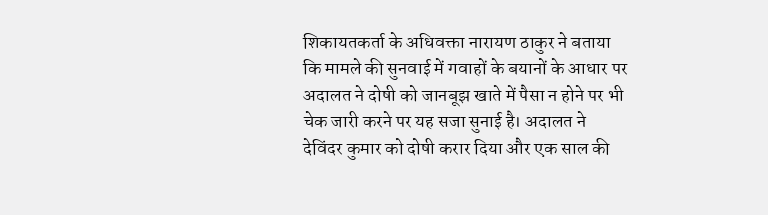शिकायतकर्ता के अधिवक्ता नारायण ठाकुर ने बताया कि मामले की सुनवाई में गवाहों के बयानों के आधार पर अदालत ने दोषी को जानबूझ खाते में पैसा न होने पर भी चेक जारी करने पर यह सजा सुनाई है। अदालत ने देविंदर कुमार को दोषी करार दिया और एक साल की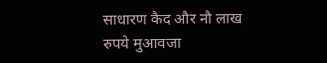साधारण कैद और नौ लाख रुपये मुआवजा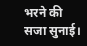भरने की सजा सुनाई।